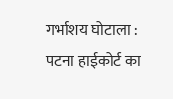गर्भाशय घोटाला : पटना हाईकोर्ट का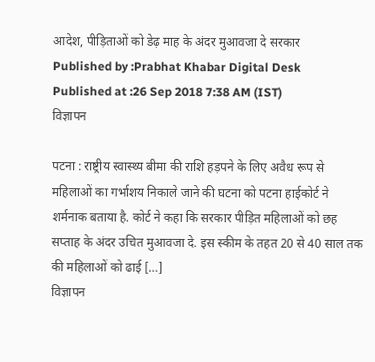आदेश, पीड़िताओं को डेढ़ माह के अंदर मुआवजा दे सरकार
Published by :Prabhat Khabar Digital Desk
Published at :26 Sep 2018 7:38 AM (IST)
विज्ञापन

पटना : राष्ट्रीय स्वास्थ्य बीमा की राशि हड़पने के लिए अवैध रूप से महिलाओं का गर्भाशय निकाले जाने की घटना को पटना हाईकोर्ट ने शर्मनाक बताया है. कोर्ट ने कहा कि सरकार पीड़ित महिलाओं को छह सप्ताह के अंदर उचित मुआवजा दे. इस स्कीम के तहत 20 से 40 साल तक की महिलाओं को ढाई […]
विज्ञापन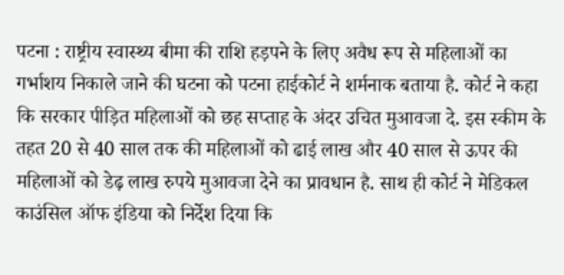पटना : राष्ट्रीय स्वास्थ्य बीमा की राशि हड़पने के लिए अवैध रूप से महिलाओं का गर्भाशय निकाले जाने की घटना को पटना हाईकोर्ट ने शर्मनाक बताया है. कोर्ट ने कहा कि सरकार पीड़ित महिलाओं को छह सप्ताह के अंदर उचित मुआवजा दे. इस स्कीम के तहत 20 से 40 साल तक की महिलाओं को ढाई लाख और 40 साल से ऊपर की महिलाओं को डेढ़ लाख रुपये मुआवजा देने का प्रावधान है. साथ ही कोर्ट ने मेडिकल काउंसिल ऑफ इंडिया को निर्देश दिया कि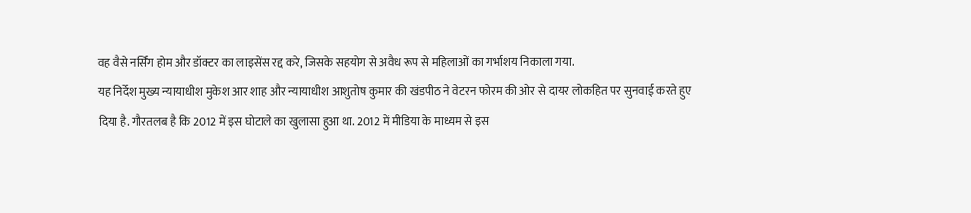वह वैसे नर्सिंग होम और डॉक्टर का लाइसेंस रद्द करे, जिसके सहयोग से अवैध रूप से महिलाओं का गर्भाशय निकाला गया.
यह निर्देश मुख्य न्यायाधीश मुकेश आर शाह और न्यायाधीश आशुतोष कुमार की खंडपीठ ने वेटरन फोरम की ओर से दायर लोकहित पर सुनवाई करते हुए दिया है. गौरतलब है कि 2012 में इस घोटाले का खुलासा हुआ था. 2012 में मीडिया के माध्यम से इस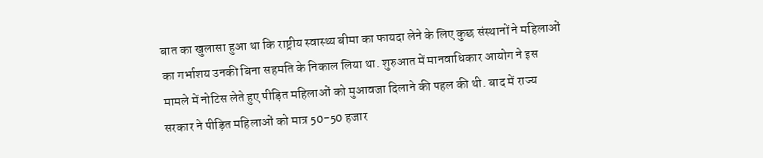बात का खुलासा हुआ था कि राष्ट्रीय स्वास्थ्य बीमा का फायदा लेने के लिए कुछ संस्थानों ने महिलाओं का गर्भाशय उनकी बिना सहमति के निकाल लिया था. शुरुआत में मानवाधिकार आयोग ने इस मामले में नोटिस लेते हुए पीड़ित महिलाओं को मुआवजा दिलाने की पहल की थी. बाद में राज्य सरकार ने पीड़ित महिलाओं को मात्र 50-50 हजार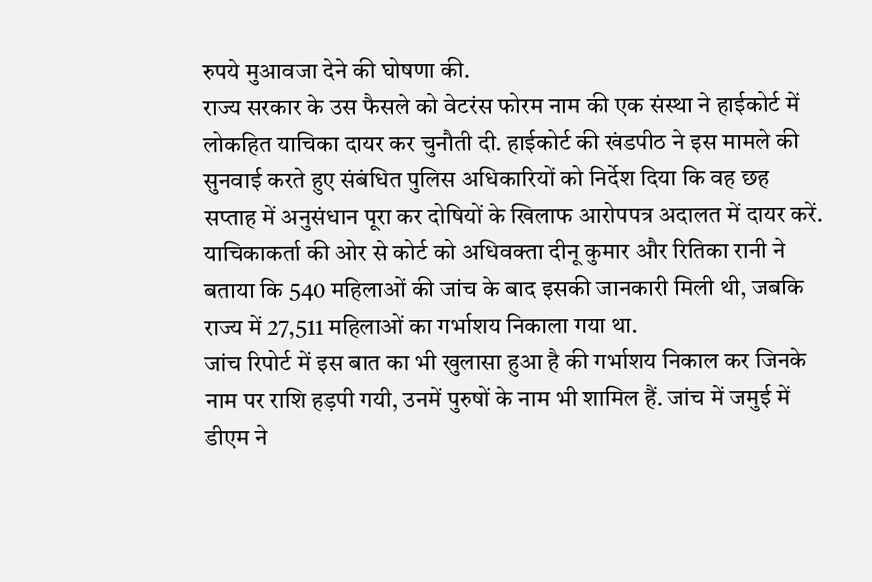रुपये मुआवजा देने की घोषणा की.
राज्य सरकार के उस फैसले को वेटरंस फोरम नाम की एक संस्था ने हाईकोर्ट में लोकहित याचिका दायर कर चुनौती दी. हाईकोर्ट की खंडपीठ ने इस मामले की सुनवाई करते हुए संबंधित पुलिस अधिकारियों को निर्देश दिया कि वह छह सप्ताह में अनुसंधान पूरा कर दोषियों के खिलाफ आरोपपत्र अदालत में दायर करें.
याचिकाकर्ता की ओर से कोर्ट को अधिवक्ता दीनू कुमार और रितिका रानी ने बताया कि 540 महिलाओं की जांच के बाद इसकी जानकारी मिली थी, जबकि राज्य में 27,511 महिलाओं का गर्भाशय निकाला गया था.
जांच रिपोर्ट में इस बात का भी खुलासा हुआ है की गर्भाशय निकाल कर जिनके नाम पर राशि हड़पी गयी, उनमें पुरुषों के नाम भी शामिल हैं. जांच में जमुई में डीएम ने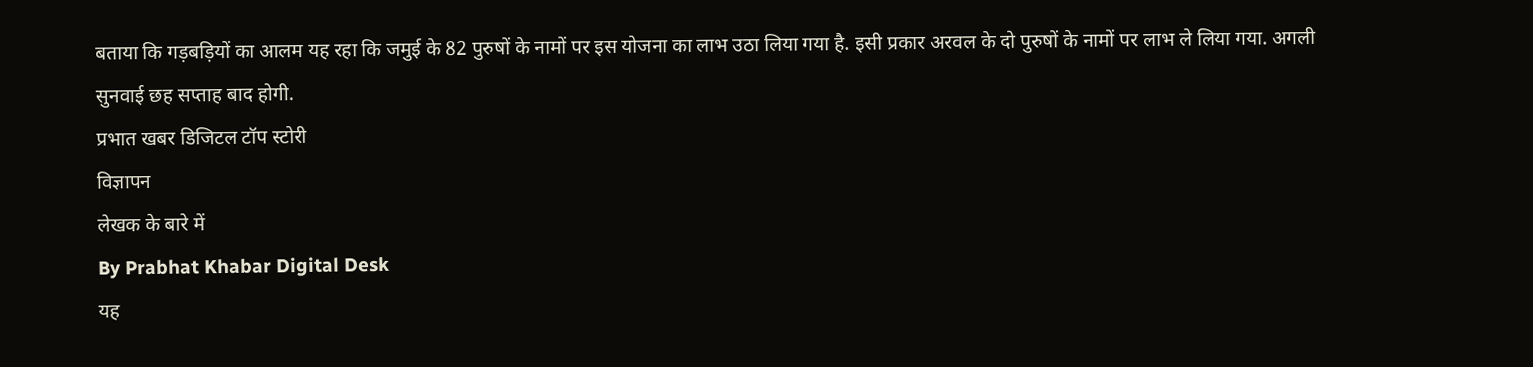बताया कि गड़बड़ियों का आलम यह रहा कि जमुई के 82 पुरुषों के नामों पर इस योजना का लाभ उठा लिया गया है. इसी प्रकार अरवल के दो पुरुषों के नामों पर लाभ ले लिया गया. अगली सुनवाई छह सप्ताह बाद होगी.
प्रभात खबर डिजिटल टॉप स्टोरी
विज्ञापन
लेखक के बारे में
By Prabhat Khabar Digital Desk
यह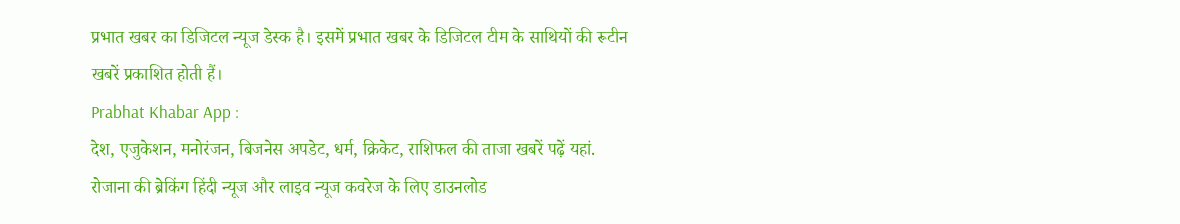प्रभात खबर का डिजिटल न्यूज डेस्क है। इसमें प्रभात खबर के डिजिटल टीम के साथियों की रूटीन खबरें प्रकाशित होती हैं।
Prabhat Khabar App :
देश, एजुकेशन, मनोरंजन, बिजनेस अपडेट, धर्म, क्रिकेट, राशिफल की ताजा खबरें पढ़ें यहां. रोजाना की ब्रेकिंग हिंदी न्यूज और लाइव न्यूज कवरेज के लिए डाउनलोड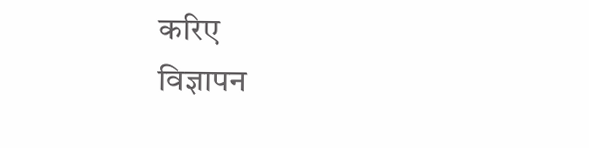करिए
विज्ञापन